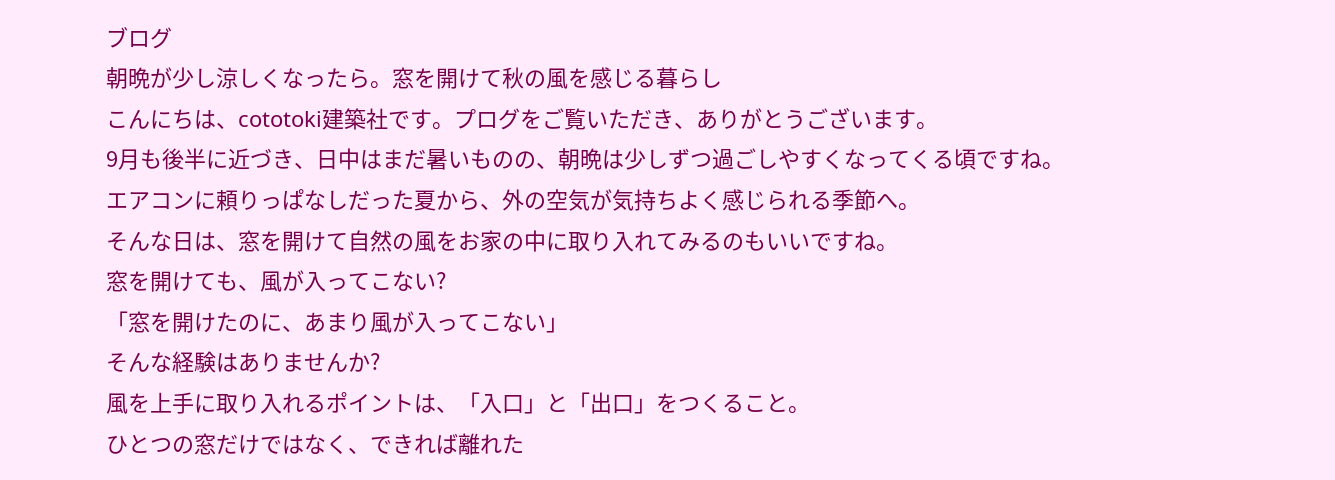ブログ
朝晩が少し涼しくなったら。窓を開けて秋の風を感じる暮らし
こんにちは、cototoki建築社です。プログをご覧いただき、ありがとうございます。
9月も後半に近づき、日中はまだ暑いものの、朝晩は少しずつ過ごしやすくなってくる頃ですね。
エアコンに頼りっぱなしだった夏から、外の空気が気持ちよく感じられる季節へ。
そんな日は、窓を開けて自然の風をお家の中に取り入れてみるのもいいですね。
窓を開けても、風が入ってこない?
「窓を開けたのに、あまり風が入ってこない」
そんな経験はありませんか?
風を上手に取り入れるポイントは、「入口」と「出口」をつくること。
ひとつの窓だけではなく、できれば離れた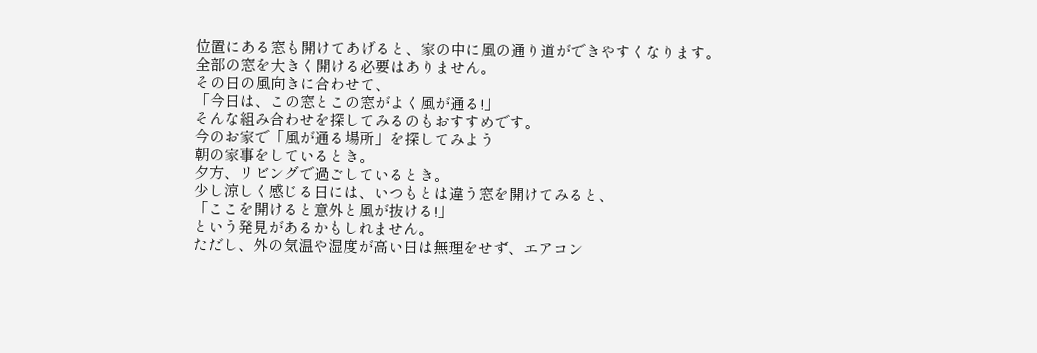位置にある窓も開けてあげると、家の中に風の通り道ができやすくなります。
全部の窓を大きく開ける必要はありません。
その日の風向きに合わせて、
「今日は、この窓とこの窓がよく風が通る!」
そんな組み合わせを探してみるのもおすすめです。
今のお家で「風が通る場所」を探してみよう
朝の家事をしているとき。
夕方、リビングで過ごしているとき。
少し涼しく感じる日には、いつもとは違う窓を開けてみると、
「ここを開けると意外と風が抜ける!」
という発見があるかもしれません。
ただし、外の気温や湿度が高い日は無理をせず、エアコン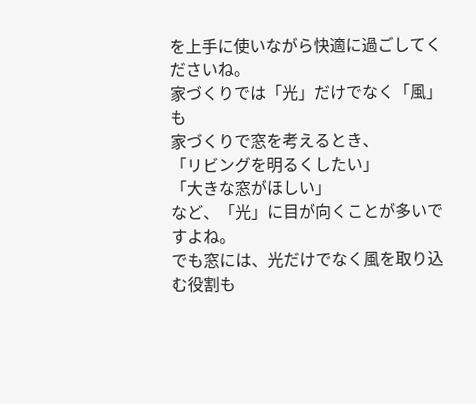を上手に使いながら快適に過ごしてくださいね。
家づくりでは「光」だけでなく「風」も
家づくりで窓を考えるとき、
「リビングを明るくしたい」
「大きな窓がほしい」
など、「光」に目が向くことが多いですよね。
でも窓には、光だけでなく風を取り込む役割も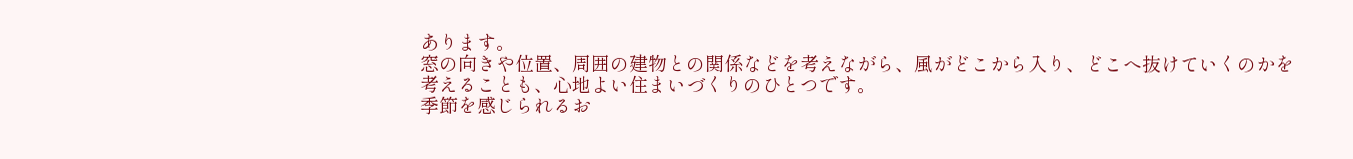あります。
窓の向きや位置、周囲の建物との関係などを考えながら、風がどこから入り、どこへ抜けていくのかを考えることも、心地よい住まいづくりのひとつです。
季節を感じられるお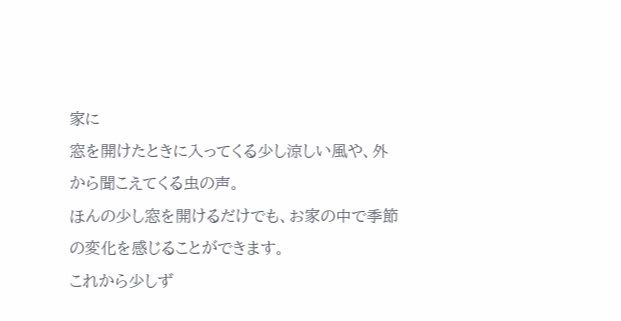家に
窓を開けたときに入ってくる少し涼しい風や、外から聞こえてくる虫の声。
ほんの少し窓を開けるだけでも、お家の中で季節の変化を感じることができます。
これから少しず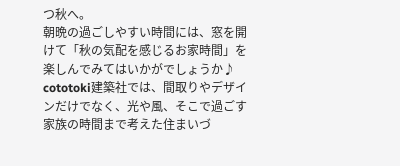つ秋へ。
朝晩の過ごしやすい時間には、窓を開けて「秋の気配を感じるお家時間」を楽しんでみてはいかがでしょうか♪
cototoki建築社では、間取りやデザインだけでなく、光や風、そこで過ごす家族の時間まで考えた住まいづ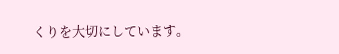くりを大切にしています。